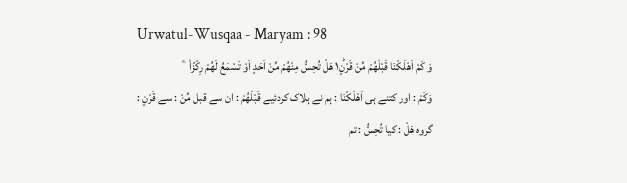Urwatul-Wusqaa - Maryam : 98
وَ كَمْ اَهْلَكْنَا قَبْلَهُمْ مِّنْ قَرْنٍ١ؕ هَلْ تُحِسُّ مِنْهُمْ مِّنْ اَحَدٍ اَوْ تَسْمَعُ لَهُمْ رِكْزًا۠   ۧ
وَكَمْ : اور کتنے ہی اَهْلَكْنَا : ہم نے ہلاک کردئیے قَبْلَهُمْ : ان سے قبل مِّنْ : سے قَرْنٍ : گروہ هَلْ : کیا تُحِسُّ : تم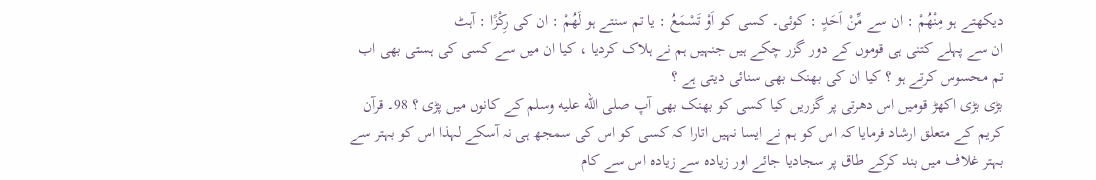دیکھتے ہو مِنْهُمْ : ان سے مِّنْ اَحَدٍ : کوئی۔ کسی کو اَوْ تَسْمَعُ : یا تم سنتے ہو لَهُمْ : ان کی رِكْزًا : آہٹ
ان سے پہلے کتنی ہی قوموں کے دور گزر چکے ہیں جنہیں ہم نے ہلاک کردیا ، کیا ان میں سے کسی کی ہستی بھی اب تم محسوس کرتے ہو ؟ کیا ان کی بھنک بھی سنائی دیتی ہے ؟
بڑی بڑی اکھڑ قومیں اس دھرتی پر گزریں کیا کسی کو بھنک بھی آپ صلى الله عليه وسلم کے کانوں میں پڑی ؟ 98۔ قرآن کریم کے متعلق ارشاد فرمایا کہ اس کو ہم نے ایسا نہیں اتارا کہ کسی کو اس کی سمجھ ہی نہ آسکے لہذا اس کو بہتر سے بہتر غلاف میں بند کرکے طاق پر سجادیا جائے اور زیادہ سے زیادہ اس سے کام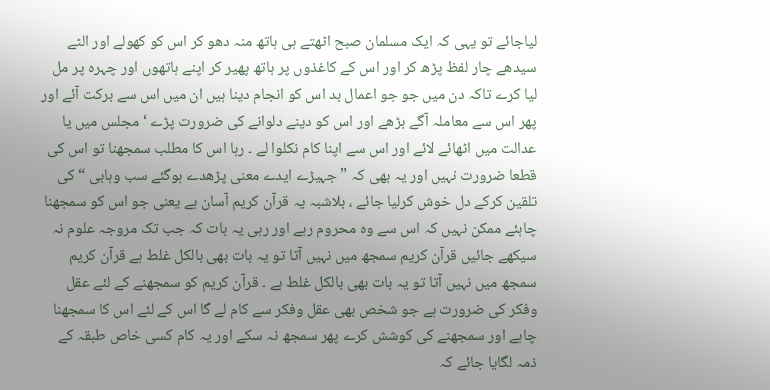لیاجائے تو یہی کہ ایک مسلمان صبح اٹھتے ہی ہاتھ منہ دھو کر اس کو کھولے اور الٹے سیدھے چار لفظ پڑھ کر اور اس کے کاغذوں پر ہاتھ پھیر کر اپنے ہاتھوں اور چہرہ پر مل لیا کرے تاکہ دن میں جو جو اعمال بد اس کو انجام دینا ہیں ان میں اس سے برکت آئے اور پھر اس سے معاملہ آگے بڑھے اور اس کو دینے دلوانے کی ضرورت پڑے ‘ مجلس میں یا عدالت میں اٹھائے لائے اور اس سے اپنا کام نکلوا لے ۔ رہا اس کا مطلب سمجھنا تو اس کی قطعا ضرورت نہیں اور یہ بھی کہ ” جہیڑے ایدے معنی پڑھدے ہوگئے سب وہابی “ کی تلقین کرکے دل خوش کرلیا جائے ، بلاشبہ یہ قرآن کریم آسان ہے یعنی جو اس کو سمجھنا چاہئے ممکن نہیں کہ اس سے وہ محروم رہے اور رہی یہ بات کہ جب تک مروجہ علوم نہ سیکھے جائیں قرآن کریم سمجھ میں نہیں آتا تو یہ بات بھی بالکل غلط ہے قرآن کریم سمجھ میں نہیں آتا تو یہ بات بھی بالکل غلط ہے ۔ قرآن کریم کو سمجھنے کے لئے عقل وفکر کی ضرورت ہے جو شخص بھی عقل وفکر سے کام لے گا اس کے لئے اس کا سمجھنا چاہے اور سمجھنے کی کوشش کرے پھر سمجھ نہ سکے اور یہ کام کسی خاص طبقہ کے ذمہ لگایا جائے کہ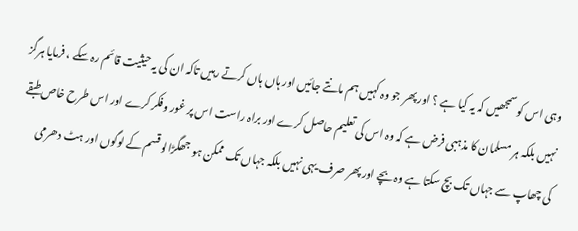وہی اس کو سمجھیں کہ یہ کیا ہے ؟ اور پھر جو وہ کہیں ہم مانتے جائیں اور ہاں ہاں کرتے رہیں تاکہ ان کی یہ حیثیت قائم رہ سکے ، فرمایا ہرگز نہیں بلکہ ہر مسلمان کا مذہبی فرض ہے کہ وہ اس کی تعلیم حاصل کرے اور براہ راست اس پر غور وفکر کرے اور اس طرح خاص طبقے کی چھاپ سے جہاں تک بچ سکتا ہے وہ بچے اور پھر صرف یہی نہیں بلکہ جہاں تک ممکن ہو جھگڑالو قسم کے لوگوں اور ہٹ دھرمی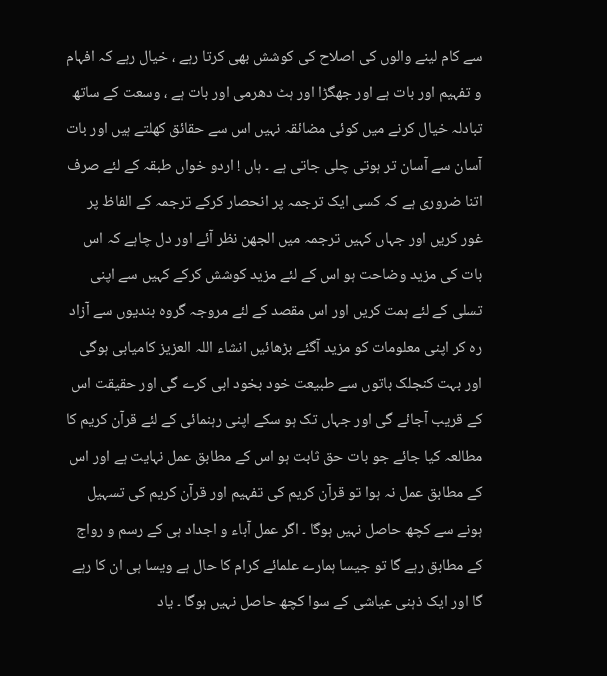سے کام لینے والوں کی اصلاح کی کوشش بھی کرتا رہے ، خیال رہے کہ افہام و تفہیم اور بات ہے اور جھگڑا اور ہٹ دھرمی اور بات ہے ، وسعت کے ساتھ تبادلہ خیال کرنے میں کوئی مضائقہ نہیں اس سے حقائق کھلتے ہیں اور بات آسان سے آسان تر ہوتی چلی جاتی ہے ۔ ہاں ! اردو خواں طبقہ کے لئے صرف اتنا ضروری ہے کہ کسی ایک ترجمہ پر انحصار کرکے ترجمہ کے الفاظ پر غور کریں اور جہاں کہیں ترجمہ میں الجھن نظر آئے اور دل چاہے کہ اس بات کی مزید وضاحت ہو اس کے لئے مزید کوشش کرکے کہیں سے اپنی تسلی کے لئے ہمت کریں اور اس مقصد کے لئے مروجہ گروہ بندیوں سے آزاد رہ کر اپنی معلومات کو مزید آگئے بڑھائیں انشاء اللہ العزیز کامیابی ہوگی اور بہت کنجلک باتوں سے طبیعت خود بخود ابی کرے گی اور حقیقت اس کے قریب آجائے گی اور جہاں تک ہو سکے اپنی رہنمائی کے لئے قرآن کریم کا مطالعہ کیا جائے جو بات حق ثابت ہو اس کے مطابق عمل نہایت ہے اور اس کے مطابق عمل نہ ہوا تو قرآن کریم کی تفہیم اور قرآن کریم کی تسہیل ہونے سے کچھ حاصل نہیں ہوگا ۔ اگر عمل آباء و اجداد ہی کے رسم و رواج کے مطابق رہے گا تو جیسا ہمارے علمائے کرام کا حال ہے ویسا ہی ان کا رہے گا اور ایک ذہنی عیاشی کے سوا کچھ حاصل نہیں ہوگا ۔ یاد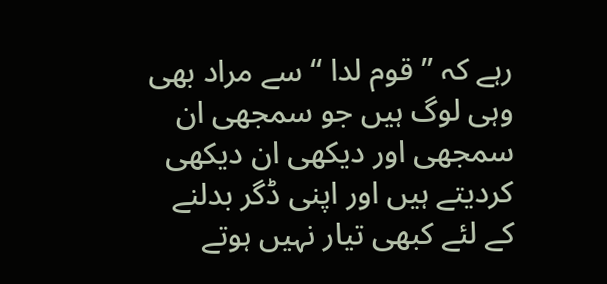رہے کہ ” قوم لدا “ سے مراد بھی وہی لوگ ہیں جو سمجھی ان سمجھی اور دیکھی ان دیکھی کردیتے ہیں اور اپنی ڈگر بدلنے کے لئے کبھی تیار نہیں ہوتے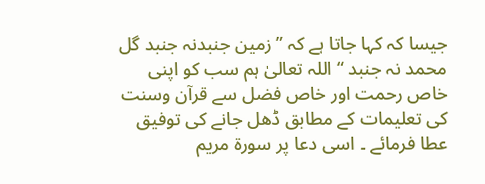جیسا کہ کہا جاتا ہے کہ ” زمین جنبدنہ جنبد گل محمد نہ جنبد “ اللہ تعالیٰ ہم سب کو اپنی خاص رحمت اور خاص فضل سے قرآن وسنت کی تعلیمات کے مطابق ڈھل جانے کی توفیق عطا فرمائے ۔ اسی دعا پر سورة مریم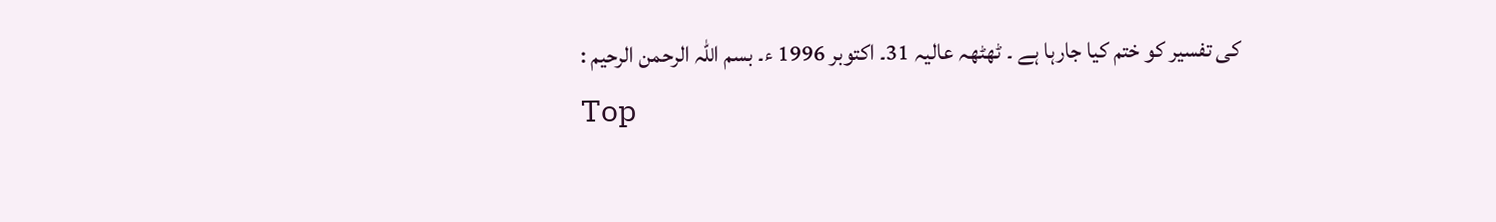کی تفسیر کو ختم کیا جارہا ہے ۔ ٹھٹھہ عالیہ 31۔ اکتوبر 1996 ء۔ بسم اللہ الرحمن الرحیم :
Top